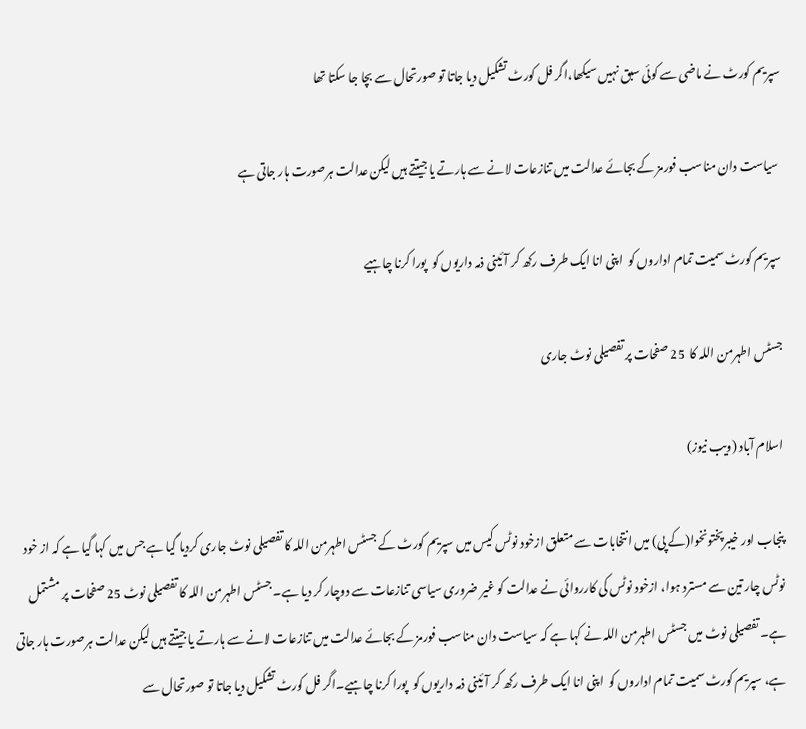سپریم کورٹ نے ماضی سے کوئی سبق نہیں سیکھا،اگر فل کورٹ تشکیل دیا جاتا تو صورتحال سے بچا جا سکتا تھا

 سیاست دان مناسب فورمز کے بجائے عدالت میں تنازعات لانے سے ہارتے یا جیتتے ہیں لیکن عدالت ہرصورت ہار جاتی ہے

سپریم کورٹ سمیت تمام اداروں کو  اپنی انا ایک طرف رکھ کر آئینی ذمہ داریوں کو  پورا کرنا چاہیے

جسٹس اطہرمن اللہ کا  25 صفحات پر تفصیلی نوٹ جاری

اسلام آباد (ویب نیوز)

پنجاب اور خیبرپختونخوا(کے پی) میں انتخابات سے متعلق ازخود نوٹس کیس میں سپریم کورٹ کے جسٹس اطہرمن اللہ کا تفصیلی نوٹ جاری کردیا گیا ہے جس میں کہا گیا ہے کہ از خود نوٹس چار تین سے مسترد ہوا، ازخود نوٹس کی کارروائی نے عدالت کو غیر ضروری سیاسی تنازعات سے دوچار کر دیا ہے۔ جسٹس اطہرمن اللہ کا تفصیلی نوٹ 25 صفحات پر مشتمل ہے۔ تفصیلی نوٹ میں جسٹس اطہرمن اللہ نے کہا ہے کہ سیاست دان مناسب فورمز کے بجائے عدالت میں تنازعات لانے سے ہارتے یا جیتتے ہیں لیکن عدالت ہرصورت ہار جاتی ہے، سپریم کورٹ سمیت تمام اداروں کو  اپنی انا ایک طرف رکھ کر آئینی ذمہ داریوں کو  پورا کرنا چاہیے۔اگر فل کورٹ تشکیل دیا جاتا تو صورتحال سے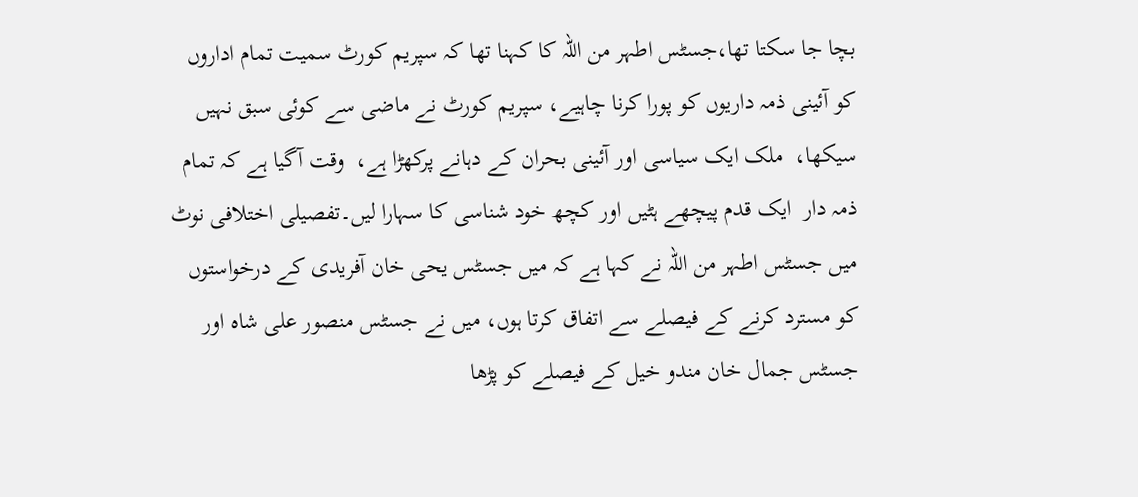بچا جا سکتا تھا،جسٹس اطہر من اللہ کا کہنا تھا کہ سپریم کورٹ سمیت تمام اداروں کو آئینی ذمہ داریوں کو پورا کرنا چاہیے، سپریم کورٹ نے ماضی سے کوئی سبق نہیں سیکھا،  ملک ایک سیاسی اور آئینی بحران کے دہانے پرکھڑا ہے،  وقت آگیا ہے کہ تمام ذمہ دار  ایک قدم پیچھے ہٹیں اور کچھ خود شناسی کا سہارا لیں۔تفصیلی اختلافی نوٹ میں جسٹس اطہر من اللہ نے کہا ہے کہ میں جسٹس یحی خان آفریدی کے درخواستوں کو مسترد کرنے کے فیصلے سے اتفاق کرتا ہوں، میں نے جسٹس منصور علی شاہ اور جسٹس جمال خان مندو خیل کے فیصلے کو پڑھا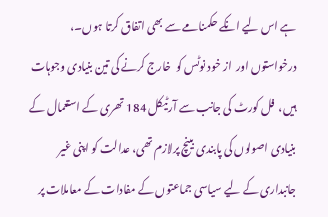ہے اس لیے انکے حکمنامے سے بھی اتفاق کرتا ہوں۔، درخواستوں اور  از خود نوٹس کو  خارج کرنے کی تین بنیادی وجوہات ہیں،  فل کورٹ کی جانب سے آرٹیکل 184 تھری کے استعمال کے بنیادی اصولوں کی پابندی بینچ پرلازم تھی، عدالت کو اپنی غیر جانبداری کے لیے سیاسی جماعتوں کے مفادات کے معاملات پر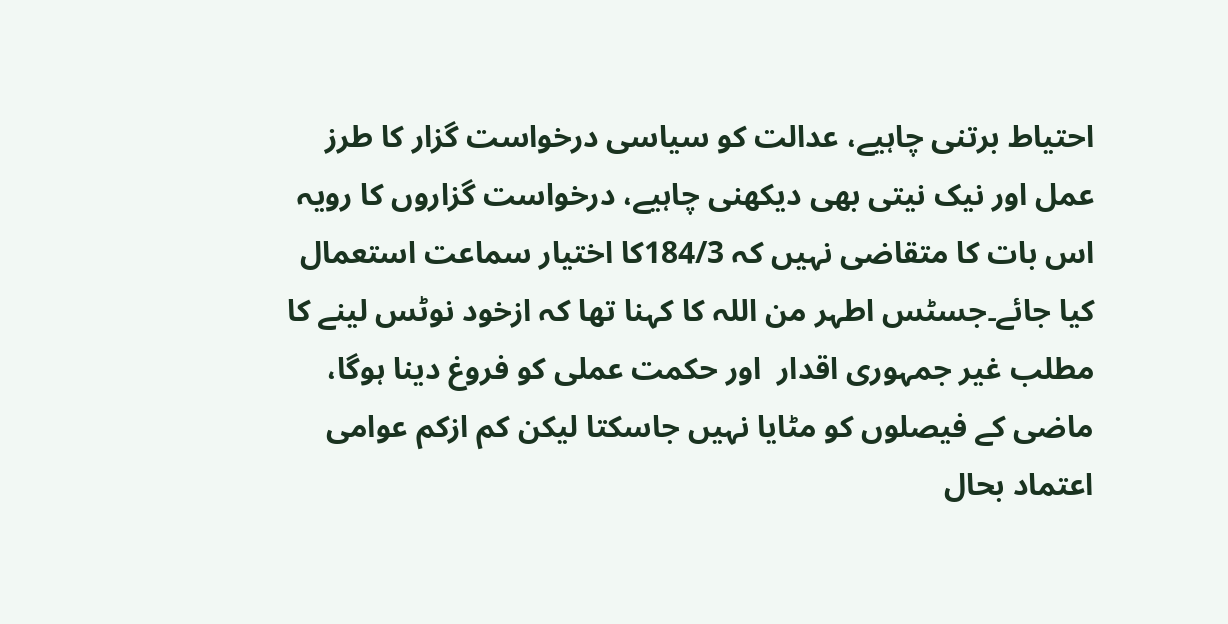احتیاط برتنی چاہیے، عدالت کو سیاسی درخواست گزار کا طرز عمل اور نیک نیتی بھی دیکھنی چاہیے، درخواست گزاروں کا رویہ اس بات کا متقاضی نہیں کہ 184/3کا اختیار سماعت استعمال کیا جائے۔جسٹس اطہر من اللہ کا کہنا تھا کہ ازخود نوٹس لینے کا مطلب غیر جمہوری اقدار  اور حکمت عملی کو فروغ دینا ہوگا، ماضی کے فیصلوں کو مٹایا نہیں جاسکتا لیکن کم ازکم عوامی اعتماد بحال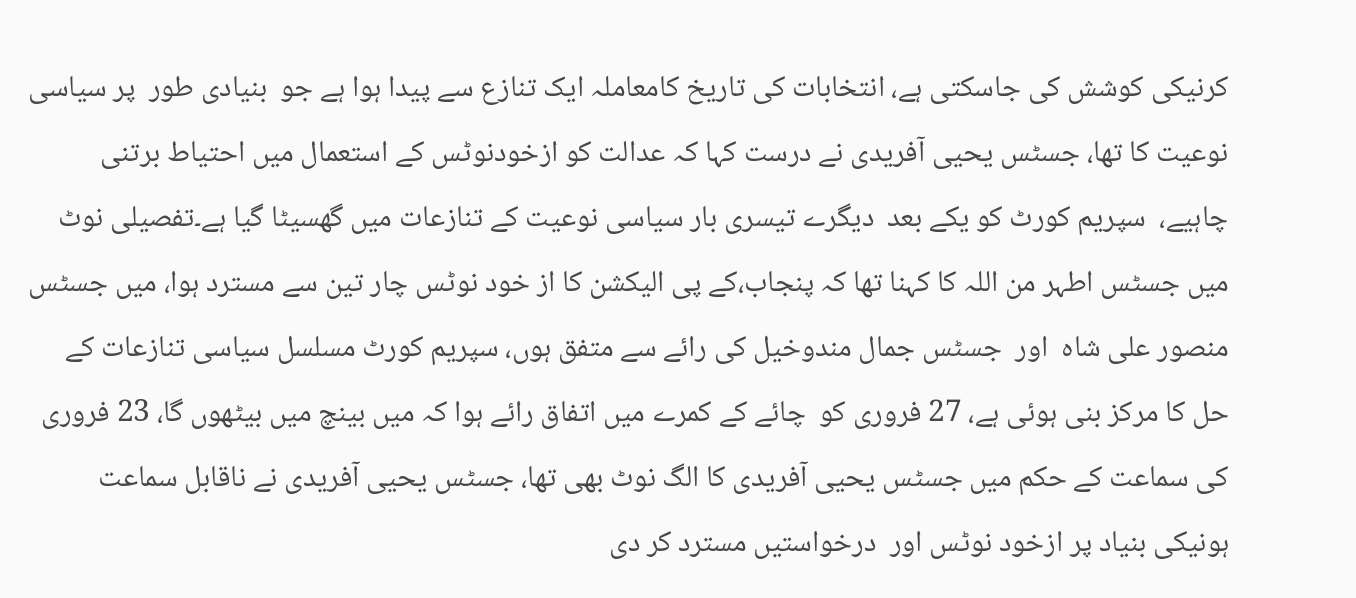کرنیکی کوشش کی جاسکتی ہے، انتخابات کی تاریخ کامعاملہ ایک تنازع سے پیدا ہوا ہے جو  بنیادی طور  پر سیاسی نوعیت کا تھا، جسٹس یحیی آفریدی نے درست کہا کہ عدالت کو ازخودنوٹس کے استعمال میں احتیاط برتنی چاہیے،  سپریم کورٹ کو یکے بعد  دیگرے تیسری بار سیاسی نوعیت کے تنازعات میں گھسیٹا گیا ہے۔تفصیلی نوٹ میں جسٹس اطہر من اللہ کا کہنا تھا کہ پنجاب،کے پی الیکشن کا از خود نوٹس چار تین سے مسترد ہوا، میں جسٹس منصور علی شاہ  اور  جسٹس جمال مندوخیل کی رائے سے متفق ہوں، سپریم کورٹ مسلسل سیاسی تنازعات کے حل کا مرکز بنی ہوئی ہے، 27 فروری کو  چائے کے کمرے میں اتفاق رائے ہوا کہ میں بینچ میں بیٹھوں گا، 23 فروری کی سماعت کے حکم میں جسٹس یحیی آفریدی کا الگ نوٹ بھی تھا، جسٹس یحیی آفریدی نے ناقابل سماعت ہونیکی بنیاد پر ازخود نوٹس اور  درخواستیں مسترد کر دی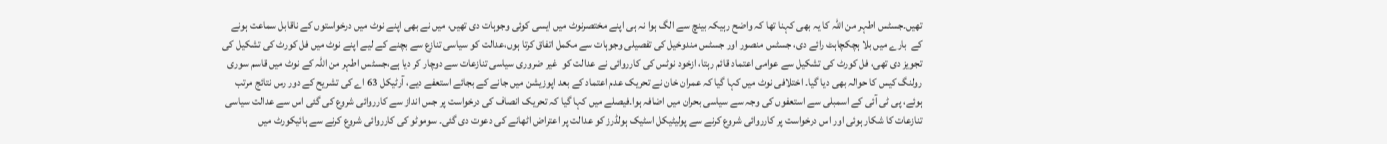تھیں۔جسٹس اطہر من اللہ کا یہ بھی کہنا تھا کہ واضح رہیکہ بینچ سے الگ ہوا نہ ہی اپنے مختصرنوٹ میں ایسی کوئی وجوہات دی تھیں، میں نے بھی اپنے نوٹ میں درخواستوں کے ناقابل سماعت ہونے کے  بارے میں بلا ہچکچاہٹ رائے دی، جسٹس منصور اور جسٹس مندوخیل کی تفصیلی وجوہات سے مکمل اتفاق کرتا ہوں،عدالت کو سیاسی تنازع سے بچنے کے لیے اپنے نوٹ میں فل کورٹ کی تشکیل کی تجویز دی تھی، فل کورٹ کی تشکیل سے عوامی اعتماد قائم رہتا، ازخود نوٹس کی کارروائی نے عدالت کو  غیر ضروری سیاسی تنازعات سے دوچار کر دیا ہے،جسٹس اطہر من اللہ کے نوٹ میں قاسم سوری رولنگ کیس کا حوالہ بھی دیا گیا۔ اختلافی نوٹ میں کہا گیا کہ عمران خان نے تحریک عدم اعتماد کے بعد اپوزیشن میں جانے کے بجائے استعفے دیے، آرٹیکل 63 اے کی تشریح کے دور رس نتائج مرتب ہوئے، پی ٹی آئی کے اسمبلی سے استعفوں کی وجہ سے سیاسی بحران میں اضافہ ہوا۔فیصلے میں کہا گیا کہ تحریک انصاف کی درخواست پر جس انداز سے کارروائی شروع کی گئی اس سے عدالت سیاسی تنازعات کا شکار ہوئی اور اس درخواست پر کارروائی شروع کرنے سے پولیٹیکل اسٹیک ہولڈرز کو عدالت پر اعتراض اٹھانے کی دعوت دی گئی۔ سوموٹو کی کارروائی شروع کرنے سے ہائیکورٹ میں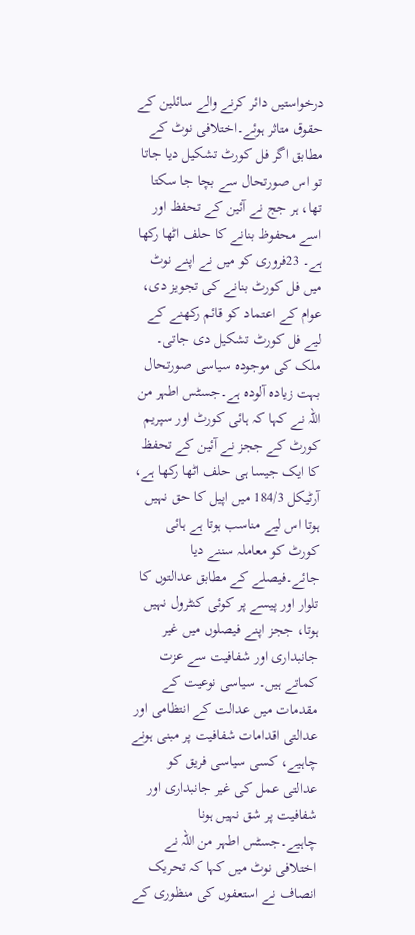درخواستیں دائر کرنے والے سائلین کے حقوق متاثر ہوئے۔اختلافی نوٹ کے مطابق اگر فل کورٹ تشکیل دیا جاتا تو اس صورتحال سے بچا جا سکتا تھا، ہر جج نے آئین کے تحفظ اور اسے محفوظ بنانے کا حلف اٹھا رکھا ہے۔ 23فروری کو میں نے اپنے نوٹ میں فل کورٹ بنانے کی تجویز دی، عوام کے اعتماد کو قائم رکھنے کے لیے فل کورٹ تشکیل دی جاتی۔ ملک کی موجودہ سیاسی صورتحال بہت زیادہ آلودہ ہے۔جسٹس اطہر من اللہ نے کہا کہ ہائی کورٹ اور سپریم کورٹ کے ججز نے آئین کے تحفظ کا ایک جیسا ہی حلف اٹھا رکھا ہے، آرٹیکل 184/3 میں اپیل کا حق نہیں ہوتا اس لیے مناسب ہوتا ہے ہائی کورٹ کو معاملہ سننے دیا جائے۔فیصلے کے مطابق عدالتوں کا تلوار اور پیسے پر کوئی کنٹرول نہیں ہوتا، ججز اپنے فیصلوں میں غیر جانبداری اور شفافیت سے عزت کماتے ہیں۔ سیاسی نوعیت کے مقدمات میں عدالت کے انتظامی اور عدالتی اقدامات شفافیت پر مبنی ہونے چاہیے، کسی سیاسی فریق کو عدالتی عمل کی غیر جانبداری اور شفافیت پر شق نہیں ہونا چاہیے۔جسٹس اطہر من اللہ نے اختلافی نوٹ میں کہا کہ تحریک انصاف نے استعفوں کی منظوری کے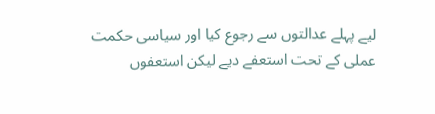لیے پہلے عدالتوں سے رجوع کیا اور سیاسی حکمت عملی کے تحت استعفے دیے لیکن استعفوں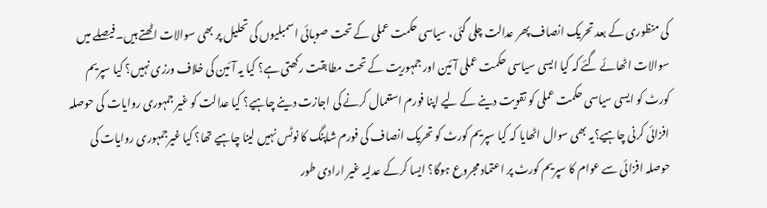کی منظوری کے بعد تحریک انصاف پھر عدالت چلی گئی، سیاسی حکمت عملی کے تحت صوبائی اسمبلیوں کی تحلیل پر بھی سوالات اٹھتے ہیں۔فیصلے میں سوالات اٹھائے گئے کہ کیا ایسی سیاسی حکمت عملی آئین اور جمہوریت کے تحت مطابقت رکھتی ہے؟ کیا یہ آئین کی خلاف ورزی نہیں؟ کیا سپریم کورٹ کو ایسی سیاسی حکمت عملی کو تقویت دینے کے لیے اپنا فورم استعمال کرنے کی اجازت دینے چاہیے؟ کیا عدالت کو غیر جمہوری روایات کی حوصلہ افزائی کرنی چاہیے؟یہ بھی سوال اٹھایا کہ کیا سپریم کورٹ کو تحریک انصاف کی فورم شاپنگ کا نوٹس نہیں لینا چاہیے تھا؟ کیا غیرجمہوری روایات کی حوصلہ افزائی سے عوام کا سپریم کورٹ پر اعتماد مجروع ہوگا؟ ایسا کرکے عدلیہ غیر ارادی طور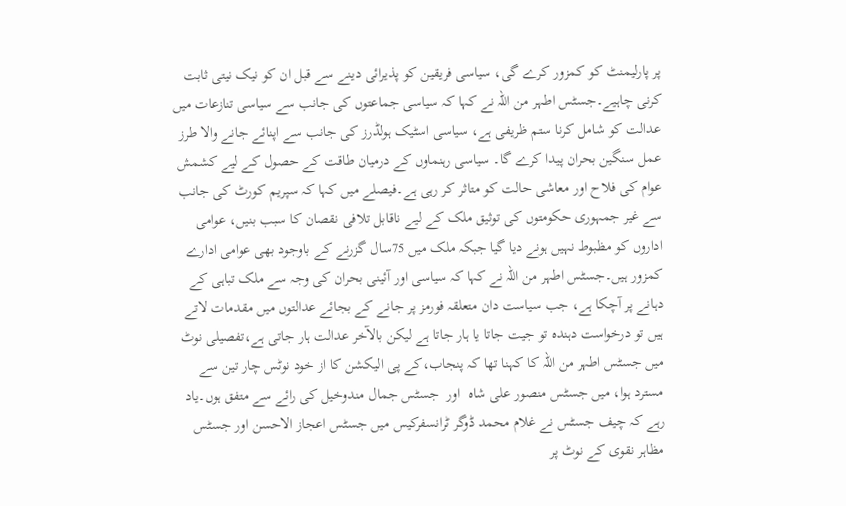پر پارلیمنٹ کو کمزور کرے گی، سیاسی فریقین کو پذیرائی دینے سے قبل ان کو نیک نیتی ثابت کرنی چاہیے۔جسٹس اطہر من اللہ نے کہا کہ سیاسی جماعتوں کی جانب سے سیاسی تنازعات میں عدالت کو شامل کرنا ستم ظریفی ہے، سیاسی اسٹیک ہولڈرز کی جانب سے اپنائے جانے والا طرز عمل سنگین بحران پیدا کرے گا۔ سیاسی رہنماوں کے درمیان طاقت کے حصول کے لیے کشمش عوام کی فلاح اور معاشی حالت کو متاثر کر رہی ہے۔فیصلے میں کہا کہ سپریم کورٹ کی جانب سے غیر جمہوری حکومتوں کی توثیق ملک کے لیے ناقابل تلافی نقصان کا سبب بنیں، عوامی اداروں کو مظبوط نہیں ہونے دیا گیا جبکہ ملک میں 75سال گزرنے کے باوجود بھی عوامی ادارے کمزور ہیں۔جسٹس اطہر من اللہ نے کہا کہ سیاسی اور آئینی بحران کی وجہ سے ملک تباہی کے دہانے پر آچکا ہے، جب سیاست دان متعلقہ فورمز پر جانے کے بجائے عدالتوں میں مقدمات لاتے ہیں تو درخواست دہندہ تو جیت جاتا یا ہار جاتا ہے لیکن بالآخر عدالت ہار جاتی ہے،تفصیلی نوٹ میں جسٹس اطہر من اللہ کا کہنا تھا کہ پنجاب،کے پی الیکشن کا از خود نوٹس چار تین سے مسترد ہوا، میں جسٹس منصور علی شاہ  اور  جسٹس جمال مندوخیل کی رائے سے متفق ہوں۔یاد رہے کہ چیف جسٹس نے غلام محمد ڈوگر ٹرانسفرکیس میں جسٹس اعجاز الاحسن اور جسٹس مظاہر نقوی کے نوٹ پر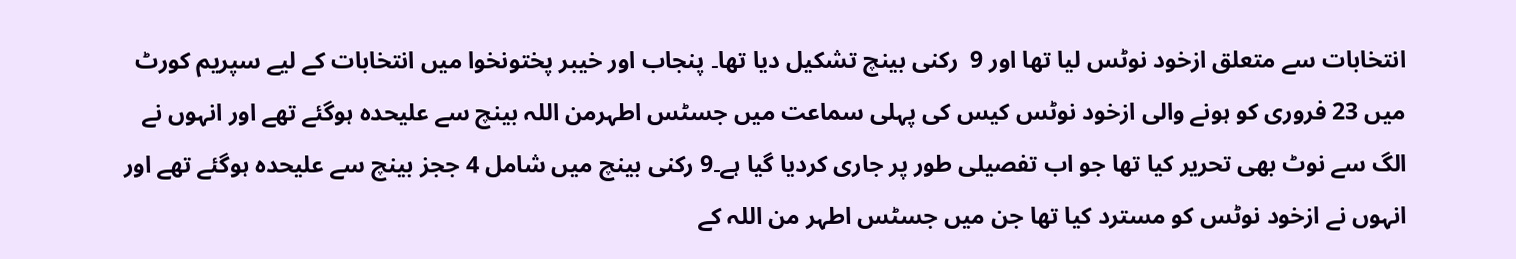انتخابات سے متعلق ازخود نوٹس لیا تھا اور 9  رکنی بینچ تشکیل دیا تھا۔ پنجاب اور خیبر پختونخوا میں انتخابات کے لیے سپریم کورٹ میں 23 فروری کو ہونے والی ازخود نوٹس کیس کی پہلی سماعت میں جسٹس اطہرمن اللہ بینچ سے علیحدہ ہوگئے تھے اور انہوں نے الگ سے نوٹ بھی تحریر کیا تھا جو اب تفصیلی طور پر جاری کردیا گیا ہے۔9 رکنی بینچ میں شامل 4 ججز بینچ سے علیحدہ ہوگئے تھے اور انہوں نے ازخود نوٹس کو مسترد کیا تھا جن میں جسٹس اطہر من اللہ کے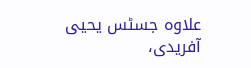علاوہ جسٹس یحیی آفریدی،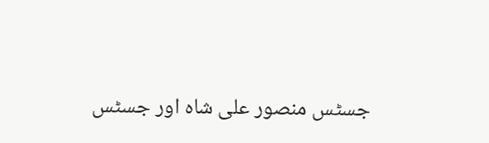جسٹس منصور علی شاہ اور جسٹس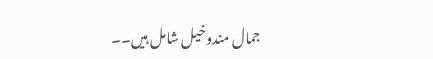جمال مندوخیل شامل ہیں۔۔